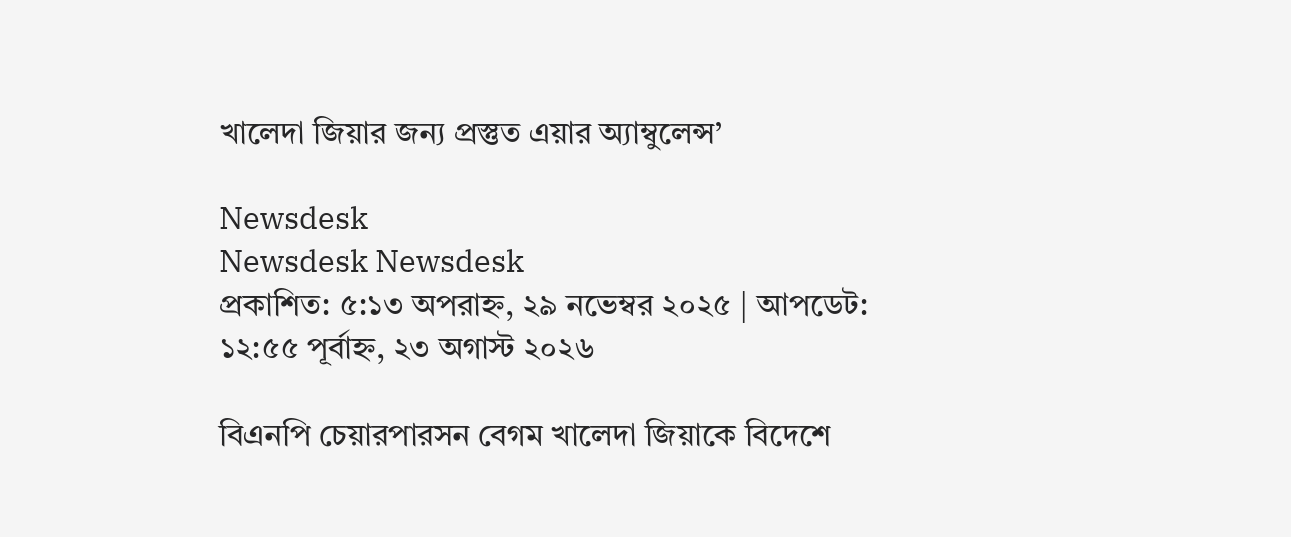খালেদা জিয়ার জন্য প্রস্তুত এয়ার অ্যাম্বুলেন্স’

Newsdesk
Newsdesk Newsdesk
প্রকাশিত: ৫:১৩ অপরাহ্ন, ২৯ নভেম্বর ২০২৫ | আপডেট: ১২:৫৫ পূর্বাহ্ন, ২৩ অগাস্ট ২০২৬

বিএনপি চেয়ারপারসন বেগম খালেদা জিয়াকে বিদেশে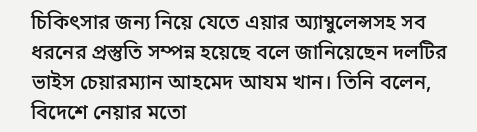চিকিৎসার জন্য নিয়ে যেতে এয়ার অ্যাম্বুলেন্সসহ সব ধরনের প্রস্তুতি সম্পন্ন হয়েছে বলে জানিয়েছেন দলটির ভাইস চেয়ারম্যান আহমেদ আযম খান। তিনি বলেন, বিদেশে নেয়ার মতো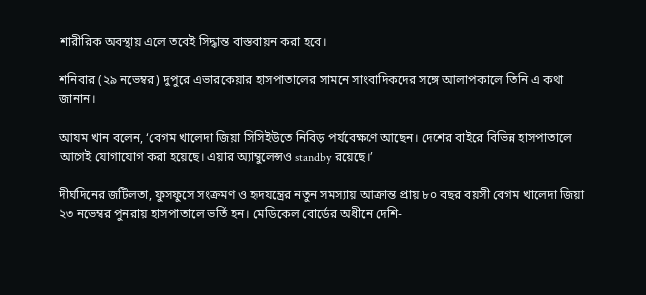শারীরিক অবস্থায় এলে তবেই সিদ্ধান্ত বাস্তবায়ন করা হবে।

শনিবার (২৯ নভেম্বর) দুপুরে এভারকেয়ার হাসপাতালের সামনে সাংবাদিকদের সঙ্গে আলাপকালে তিনি এ কথা জানান।

আযম খান বলেন, ‘বেগম খালেদা জিয়া সিসিইউতে নিবিড় পর্যবেক্ষণে আছেন। দেশের বাইরে বিভিন্ন হাসপাতালে আগেই যোগাযোগ করা হয়েছে। এয়ার অ্যাম্বুলেন্সও standby রয়েছে।’

দীর্ঘদিনের জটিলতা, ফুসফুসে সংক্রমণ ও হৃদযন্ত্রের নতুন সমস্যায় আক্রান্ত প্রায় ৮০ বছর বয়সী বেগম খালেদা জিয়া ২৩ নভেম্বর পুনরায় হাসপাতালে ভর্তি হন। মেডিকেল বোর্ডের অধীনে দেশি-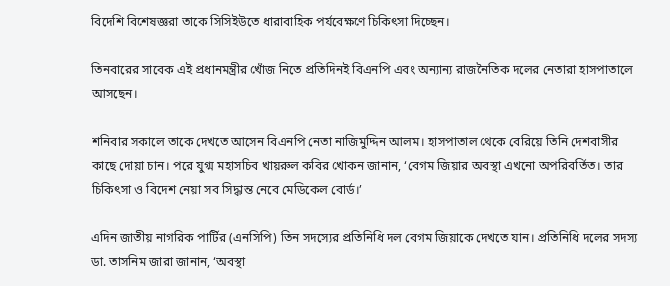বিদেশি বিশেষজ্ঞরা তাকে সিসিইউতে ধারাবাহিক পর্যবেক্ষণে চিকিৎসা দিচ্ছেন।

তিনবারের সাবেক এই প্রধানমন্ত্রীর খোঁজ নিতে প্রতিদিনই বিএনপি এবং অন্যান্য রাজনৈতিক দলের নেতারা হাসপাতালে আসছেন।

শনিবার সকালে তাকে দেখতে আসেন বিএনপি নেতা নাজিমুদ্দিন আলম। হাসপাতাল থেকে বেরিয়ে তিনি দেশবাসীর কাছে দোয়া চান। পরে যুগ্ম মহাসচিব খায়রুল কবির খোকন জানান, ‘বেগম জিয়ার অবস্থা এখনো অপরিবর্তিত। তার চিকিৎসা ও বিদেশ নেয়া সব সিদ্ধান্ত নেবে মেডিকেল বোর্ড।’

এদিন জাতীয় নাগরিক পার্টির (এনসিপি) তিন সদস্যের প্রতিনিধি দল বেগম জিয়াকে দেখতে যান। প্রতিনিধি দলের সদস্য ডা. তাসনিম জারা জানান, ‘অবস্থা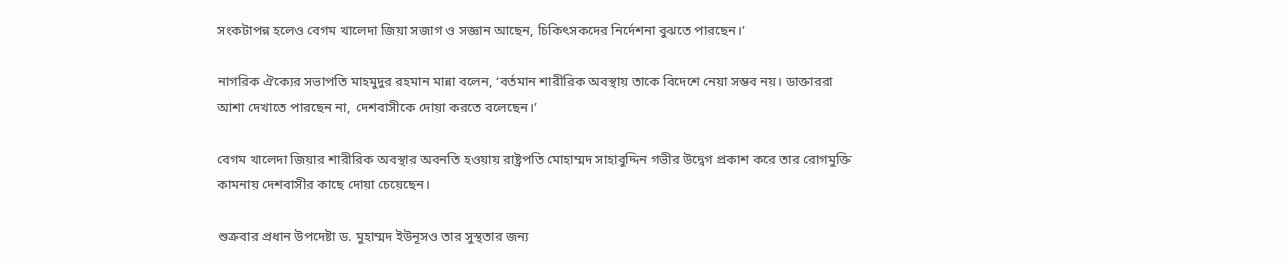সংকটাপন্ন হলেও বেগম খালেদা জিয়া সজাগ ও সজ্ঞান আছেন, চিকিৎসকদের নির্দেশনা বুঝতে পারছেন।’

নাগরিক ঐক্যের সভাপতি মাহমুদুর রহমান মান্না বলেন, ‘বর্তমান শারীরিক অবস্থায় তাকে বিদেশে নেয়া সম্ভব নয়। ডাক্তাররা আশা দেখাতে পারছেন না, দেশবাসীকে দোয়া করতে বলেছেন।’

বেগম খালেদা জিয়ার শারীরিক অবস্থার অবনতি হওয়ায় রাষ্ট্রপতি মোহাম্মদ সাহাবুদ্দিন গভীর উদ্বেগ প্রকাশ করে তার রোগমুক্তি কামনায় দেশবাসীর কাছে দোয়া চেয়েছেন।

শুক্রবার প্রধান উপদেষ্টা ড. মুহাম্মদ ইউনূসও তার সুস্থতার জন্য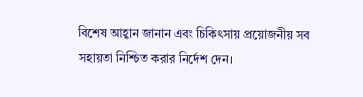বিশেষ আহ্বান জানান এবং চিকিৎসায় প্রয়োজনীয় সব সহায়তা নিশ্চিত করার নির্দেশ দেন।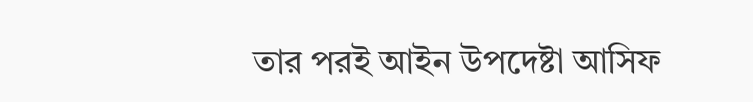তার পরই আইন উপদেষ্টা আসিফ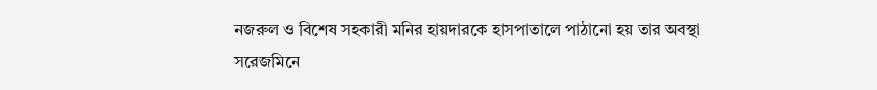নজরুল ও বিশেষ সহকারী মনির হায়দারকে হাসপাতালে পাঠানো হয় তার অবস্থা সরেজমিনে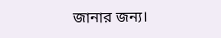জানার জন্য।